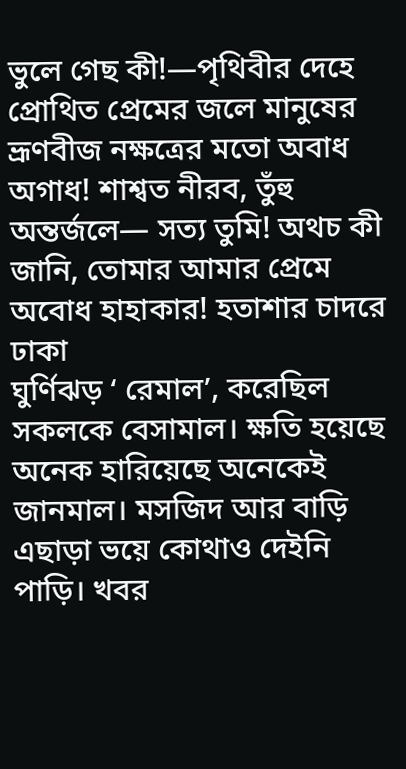ভুলে গেছ কী!—পৃথিবীর দেহে প্রোথিত প্রেমের জলে মানুষের ভ্রূণবীজ নক্ষত্রের মতো অবাধ অগাধ! শাশ্বত নীরব, তুঁহু অন্তর্জলে— সত্য তুমি! অথচ কী জানি, তোমার আমার প্রেমে অবোধ হাহাকার! হতাশার চাদরে ঢাকা
ঘুর্ণিঝড় ‘ রেমাল’, করেছিল সকলকে বেসামাল। ক্ষতি হয়েছে অনেক হারিয়েছে অনেকেই জানমাল। মসজিদ আর বাড়ি এছাড়া ভয়ে কোথাও দেইনি পাড়ি। খবর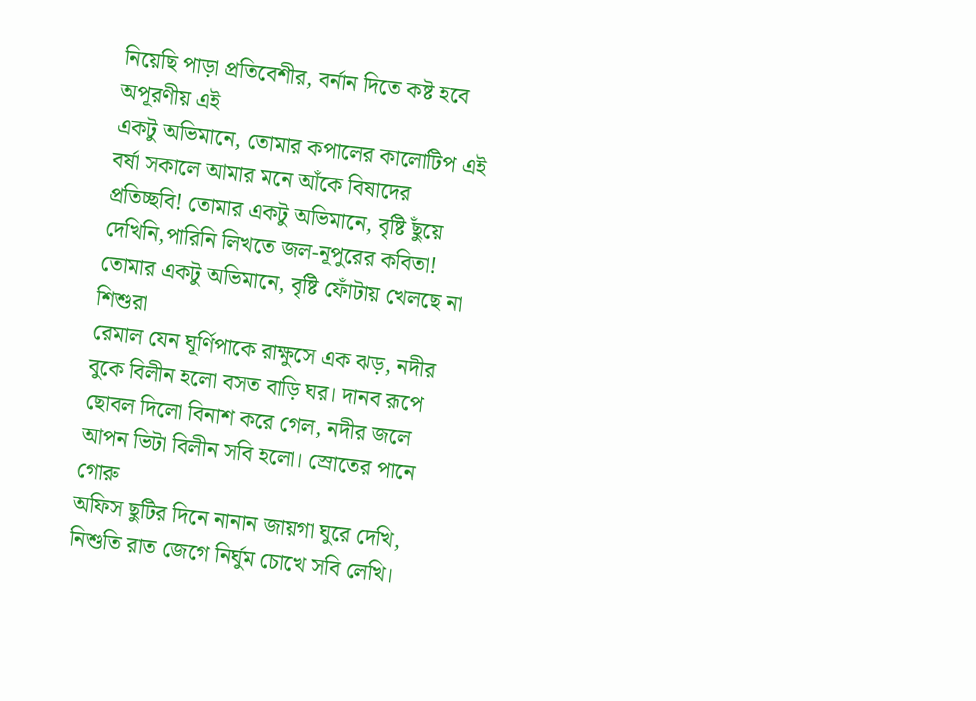নিয়েছি পাড়া প্রতিবেশীর, বর্নান দিতে কষ্ট হবে অপূরণীয় এই
একটু অভিমানে, তোমার কপালের কালোটিপ এই বর্ষা সকালে আমার মনে আঁকে বিষাদের প্রতিচ্ছবি! তোমার একটু অভিমানে, বৃষ্টি ছুঁয়ে দেখিনি,পারিনি লিখতে জল-নূপুরের কবিতা! তোমার একটু অভিমানে, বৃষ্টি ফোঁটায় খেলছে না শিশুরা
রেমাল যেন ঘূর্ণিপাকে রাক্ষুসে এক ঝড়, নদীর বুকে বিলীন হলো বসত বাড়ি ঘর। দানব রূপে ছোবল দিলো বিনাশ করে গেল, নদীর জলে আপন ভিটা বিলীন সবি হলো। স্রোতের পানে গোরু
অফিস ছুটির দিনে নানান জায়গা ঘুরে দেখি, নিশুতি রাত জেগে নির্ঘুম চোখে সবি লেখি।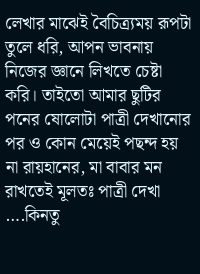লেখার মাঝেই বৈচিত্র্যময় রূপটা তুলে ধরি, আপন ভাবনায় নিজের জ্ঞানে লিখতে চেষ্টা করি। তাইতো আমার ছুটির
পনের ষোলোটা পাত্রী দেখানোর পর ও কোন মেয়েই পছন্দ হয় না রায়হানের, মা বাবার মন রাখতেই মূলতঃ পাত্রী দেখা ….কিনতু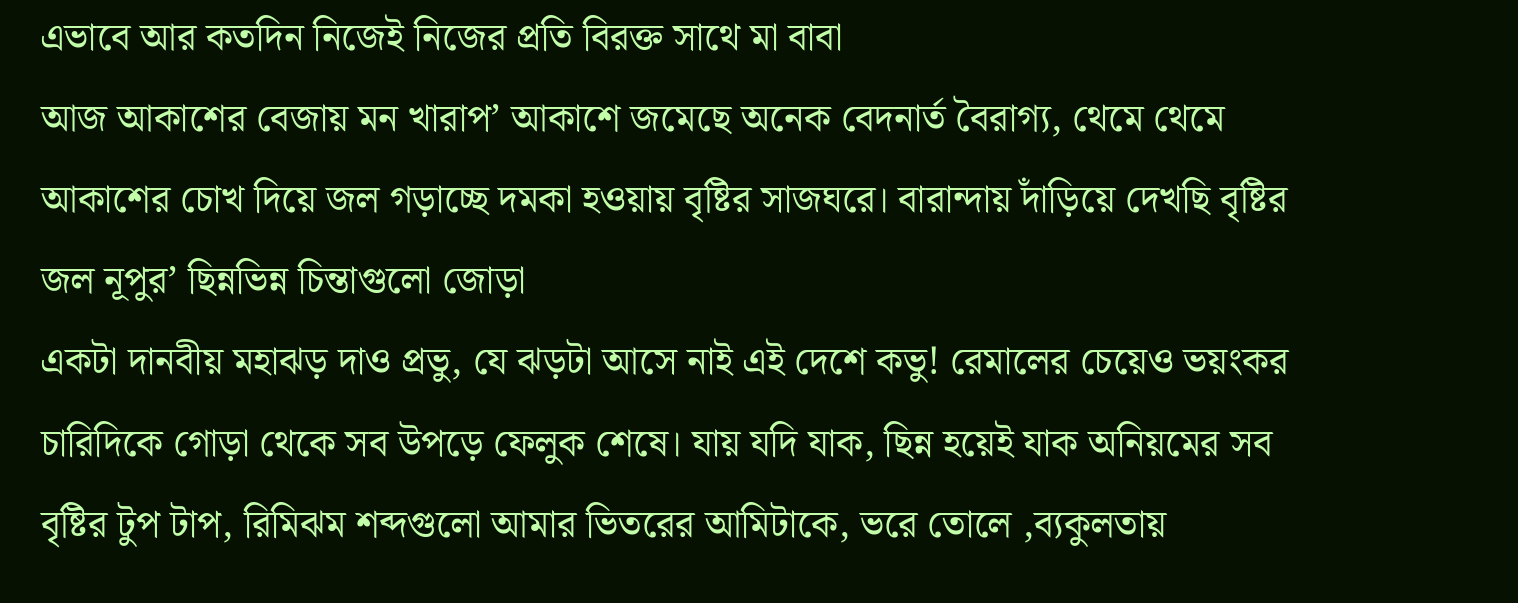এভাবে আর কতদিন নিজেই নিজের প্রতি বিরক্ত সাথে মা বাবা
আজ আকাশের বেজায় মন খারাপ’ আকাশে জমেছে অনেক বেদনার্ত বৈরাগ্য, থেমে থেমে আকাশের চোখ দিয়ে জল গড়াচ্ছে দমকা হওয়ায় বৃষ্টির সাজঘরে। বারান্দায় দাঁড়িয়ে দেখছি বৃষ্টির জল নূপুর’ ছিন্নভিন্ন চিন্তাগুলো জোড়া
একটা দানবীয় মহাঝড় দাও প্রভু, যে ঝড়টা আসে নাই এই দেশে কভু! রেমালের চেয়েও ভয়ংকর চারিদিকে গোড়া থেকে সব উপড়ে ফেলুক শেষে। যায় যদি যাক, ছিন্ন হয়েই যাক অনিয়মের সব
বৃষ্টির টুপ টাপ, রিমিঝম শব্দগুলো আমার ভিতরের আমিটাকে, ভরে তোলে ,ব্যকুলতায়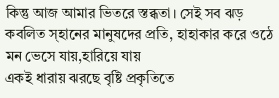কিন্তু আজ আমার ভিতরে স্তব্ধতা। সেই সব ঝড় কবলিত স্হানের মানুষদের প্রতি, হাহাকার করে ওঠে মন ভেসে যায়,হারিয়ে যায়
একই ধারায় ঝরছে বৃষ্টি প্রকৃতিতে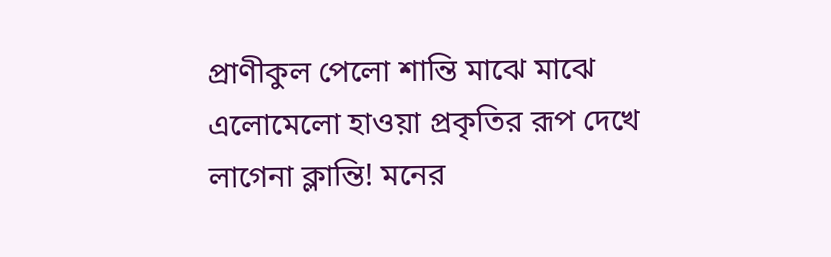প্রাণীকুল পেলো শান্তি মাঝে মাঝে এলোমেলো হাওয়া প্রকৃতির রূপ দেখে লাগেনা ক্লান্তি! মনের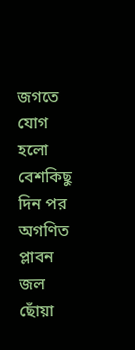জগতে যোগ হলো বেশকিছু দিন পর অগণিত প্লাবন জল ছোঁয়া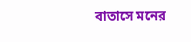বাতাসে মনের